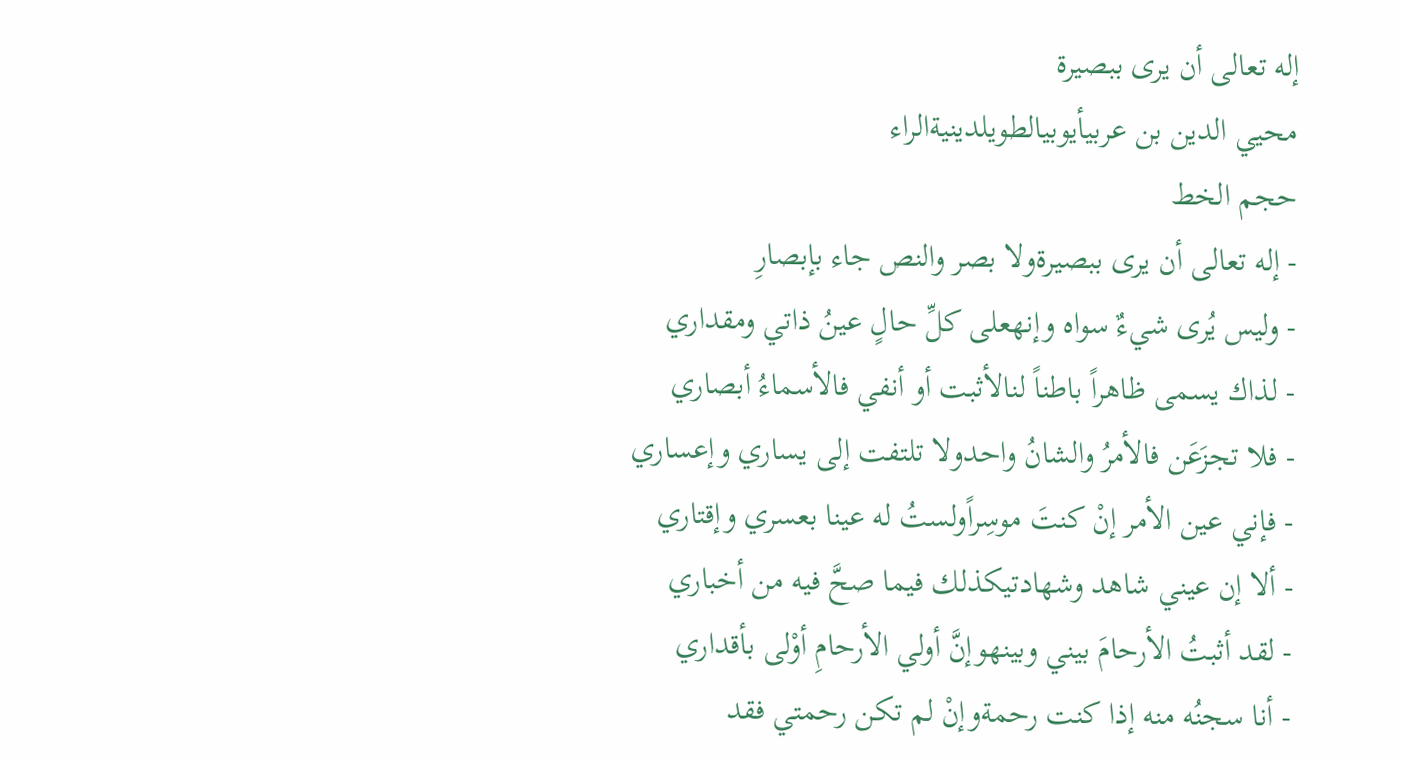إله تعالى أن يرى ببصيرة
محيي الدين بن عربيأيوبيالطويلدينيةالراء
حجم الخط
- إله تعالى أن يرى ببصيرةولا بصر والنص جاء بإبصارِ
- وليس يُرى شيءٌ سواه وإنهعلى كلِّ حالٍ عينُ ذاتي ومقداري
- لذاك يسمى ظاهراً باطناً لنالأثبت أو أنفي فالأسماءُ أبصاري
- فلا تجزَعَن فالأمرُ والشانُ واحدولا تلتفت إلى يساري وإعساري
- فإني عين الأمر إنْ كنتَ موسِراًولستُ له عينا بعسري وإقتاري
- ألا إن عيني شاهد وشهادتيكذلك فيما صحَّ فيه من أخباري
- لقد أثبتُ الأرحامَ بيني وبينهوإنَّ أولي الأرحامِ أوْلى بأقداري
- أنا سجنُه منه إذا كنت رحمةوإنْ لم تكن رحمتي فقد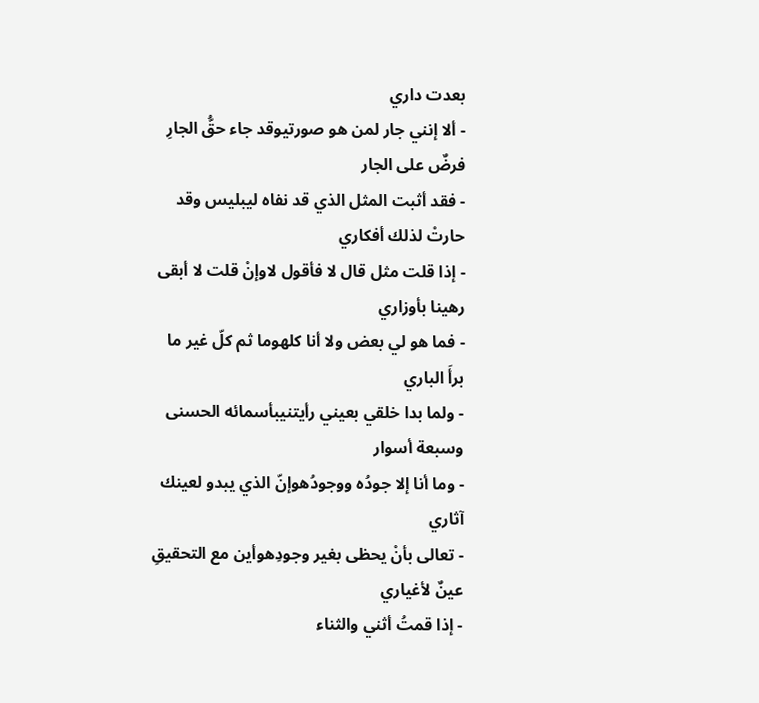بعدت داري
- ألا إنني جار لمن هو صورتيوقد جاء حقُّ الجارِ فرضٌ على الجار
- فقد أثبت المثل الذي قد نفاه ليبليس وقد حارتْ لذلك أفكاري
- إذا قلت مثل قال لا فأقول لاوإنْ قلت لا أبقى رهينا بأوزاري
- فما هو لي بعض ولا أنا كلهوما ثم كلّ غير ما برأَ الباري
- ولما بدا خلقي بعيني رأيتنيبأسمائه الحسنى وسبعة أسوار
- وما أنا إلا جودُه ووجودُهوإنّ الذي يبدو لعينك آثاري
- تعالى بأنْ يحظى بغير وجودِهوأين مع التحقيقِ عينٌ لأغياري
- إذا قمتُ أثني والثناء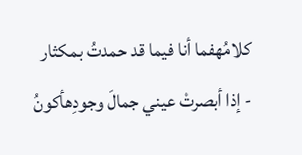كلامُهفما أنا فيما قد حمدتُ بمكثار
- إذا أبصرتْ عيني جمالَ وجودِهأكونُ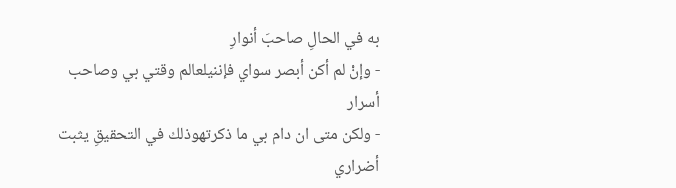به في الحالِ صاحبَ أنوارِ
- وإنْ لم أكن أبصر سواي فإننيلعالم وقتي بي وصاحب أسرار
- ولكن متى ان دام بي ما ذكرتهوذلك في التحقيقِ يثبت أضراري